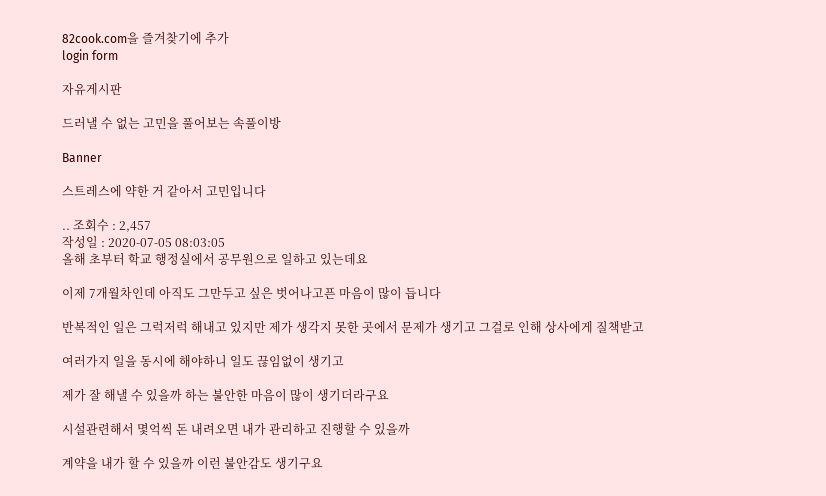82cook.com을 즐겨찾기에 추가
login form

자유게시판

드러낼 수 없는 고민을 풀어보는 속풀이방

Banner

스트레스에 약한 거 같아서 고민입니다

.. 조회수 : 2,457
작성일 : 2020-07-05 08:03:05
올해 초부터 학교 행정실에서 공무원으로 일하고 있는데요

이제 7개월차인데 아직도 그만두고 싶은 벗어나고픈 마음이 많이 듭니다

반복적인 일은 그럭저럭 해내고 있지만 제가 생각지 못한 곳에서 문제가 생기고 그걸로 인해 상사에게 질책받고

여러가지 일을 동시에 해야하니 일도 끊임없이 생기고

제가 잘 해낼 수 있을까 하는 불안한 마음이 많이 생기더라구요

시설관련해서 몇억씩 돈 내려오면 내가 관리하고 진행할 수 있을까

계약을 내가 할 수 있을까 이런 불안감도 생기구요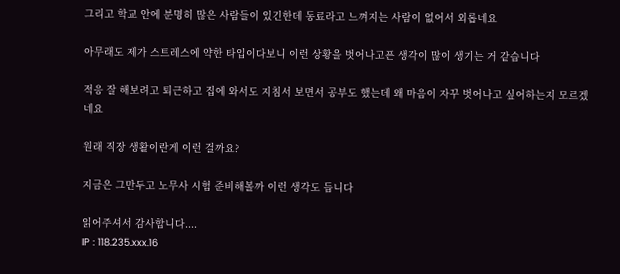그리고 학교 안에 분명히 많은 사람들이 있긴한데 동료라고 느껴지는 사람이 없어서 외롭네요

아무래도 제가 스트레스에 약한 타입이다보니 이런 상황을 벗어나고픈 생각이 많이 생기는 거 같습니다

적응 잘 해보려고 퇴근하고 집에 와서도 지침서 보면서 공부도 했는데 왜 마음이 자꾸 벗어나고 싶어하는지 모르겠네요

원래 직장 생활이란게 이런 걸까요?

지금은 그만두고 노무사 시험 준비해볼까 이런 생각도 듭니다

읽어주셔서 감사합니다....
IP : 118.235.xxx.16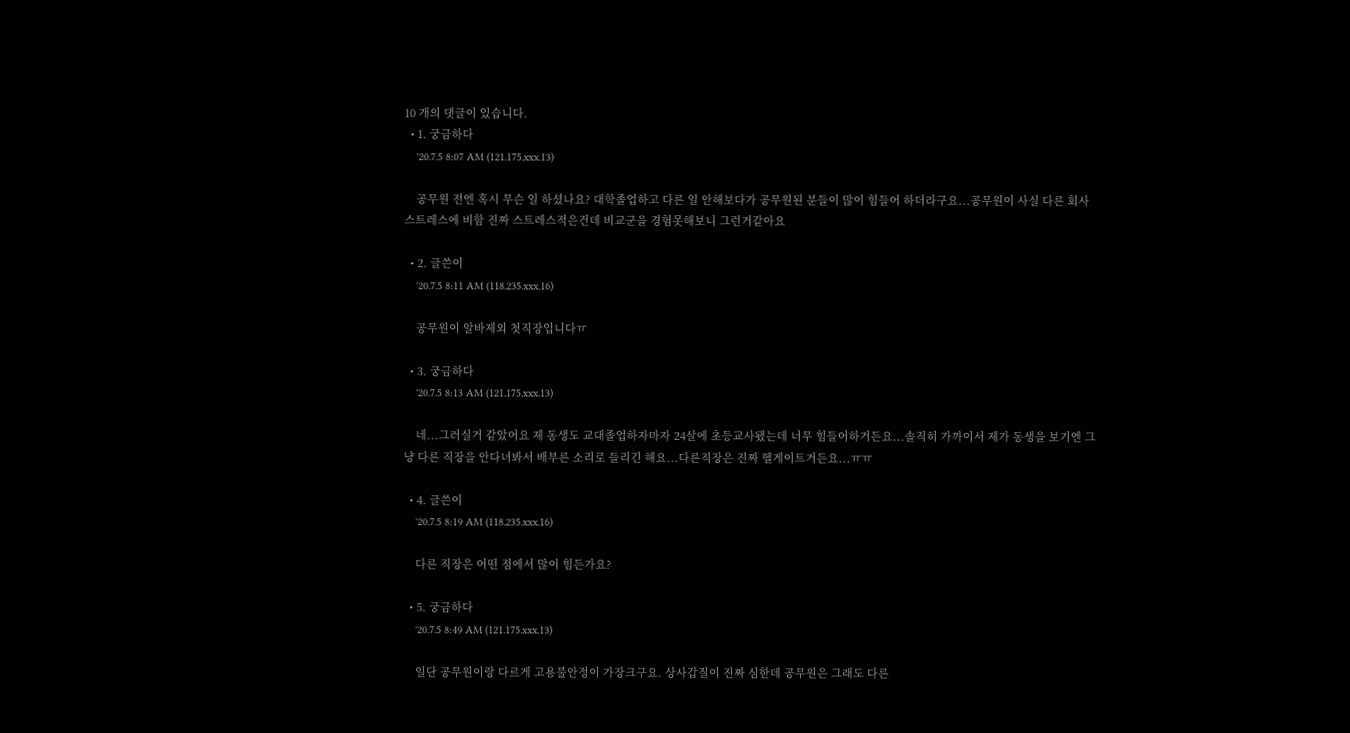10 개의 댓글이 있습니다.
  • 1. 궁금하다
    '20.7.5 8:07 AM (121.175.xxx.13)

    공무원 전엔 혹시 무슨 일 하셨나요? 대학졸업하고 다른 일 안해보다가 공무원된 분들이 많이 힘들어 하더라구요...공무원이 사실 다른 회사 스트레스에 비함 진짜 스트레스적은건데 비교군을 경험못해보니 그런거같아요

  • 2. 글쓴이
    '20.7.5 8:11 AM (118.235.xxx.16)

    공무원이 알바제외 첫직장입니다ㅠ

  • 3. 궁금하다
    '20.7.5 8:13 AM (121.175.xxx.13)

    네...그러실거 같았어요 제 동생도 교대졸업하자마자 24살에 초등교사됐는데 너무 힘들어하거든요...솔직히 가까이서 제가 동생을 보기엔 그냥 다른 직장을 안다녀봐서 배부른 소리로 들리긴 해요...다른직장은 진짜 헬게이트거든요...ㅠㅠ

  • 4. 글쓴이
    '20.7.5 8:19 AM (118.235.xxx.16)

    다른 직장은 어떤 점에서 많이 힘든가요?

  • 5. 궁금하다
    '20.7.5 8:49 AM (121.175.xxx.13)

    일단 공무원이랑 다르게 고용불안정이 가장크구요. 상사갑질이 진짜 심한데 공무원은 그래도 다른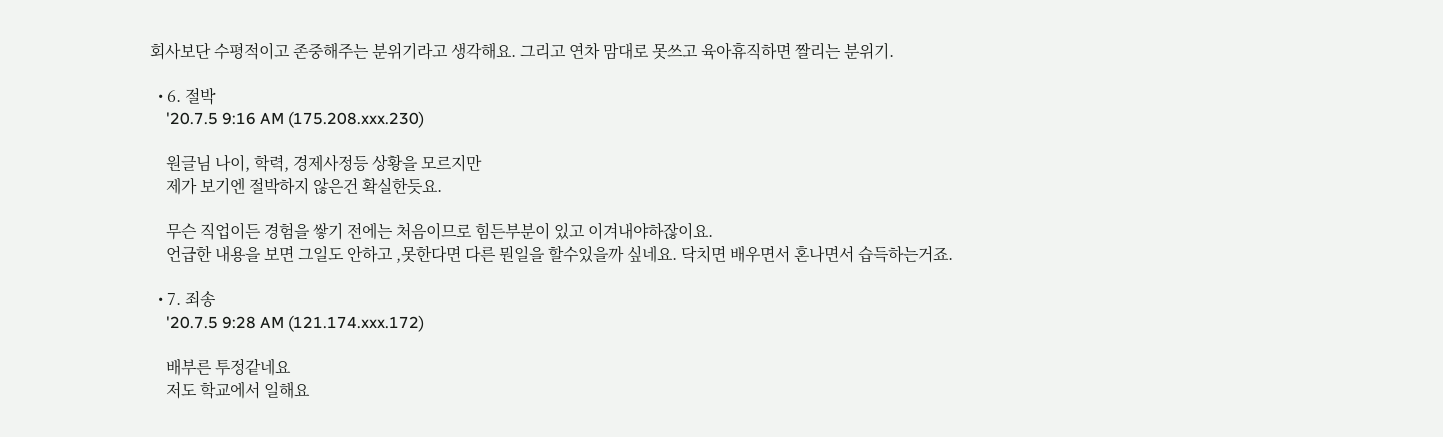회사보단 수평적이고 존중해주는 분위기라고 생각해요. 그리고 연차 맘대로 못쓰고 육아휴직하면 짤리는 분위기.

  • 6. 절박
    '20.7.5 9:16 AM (175.208.xxx.230)

    원글님 나이, 학력, 경제사정등 상황을 모르지만
    제가 보기엔 절박하지 않은건 확실한듯요.

    무슨 직업이든 경험을 쌓기 전에는 처음이므로 힘든부분이 있고 이겨내야하잖이요.
    언급한 내용을 보면 그일도 안하고 ,못한다면 다른 뭔일을 할수있을까 싶네요. 닥치면 배우면서 혼나면서 습득하는거죠.

  • 7. 죄송
    '20.7.5 9:28 AM (121.174.xxx.172)

    배부른 투정같네요
    저도 학교에서 일해요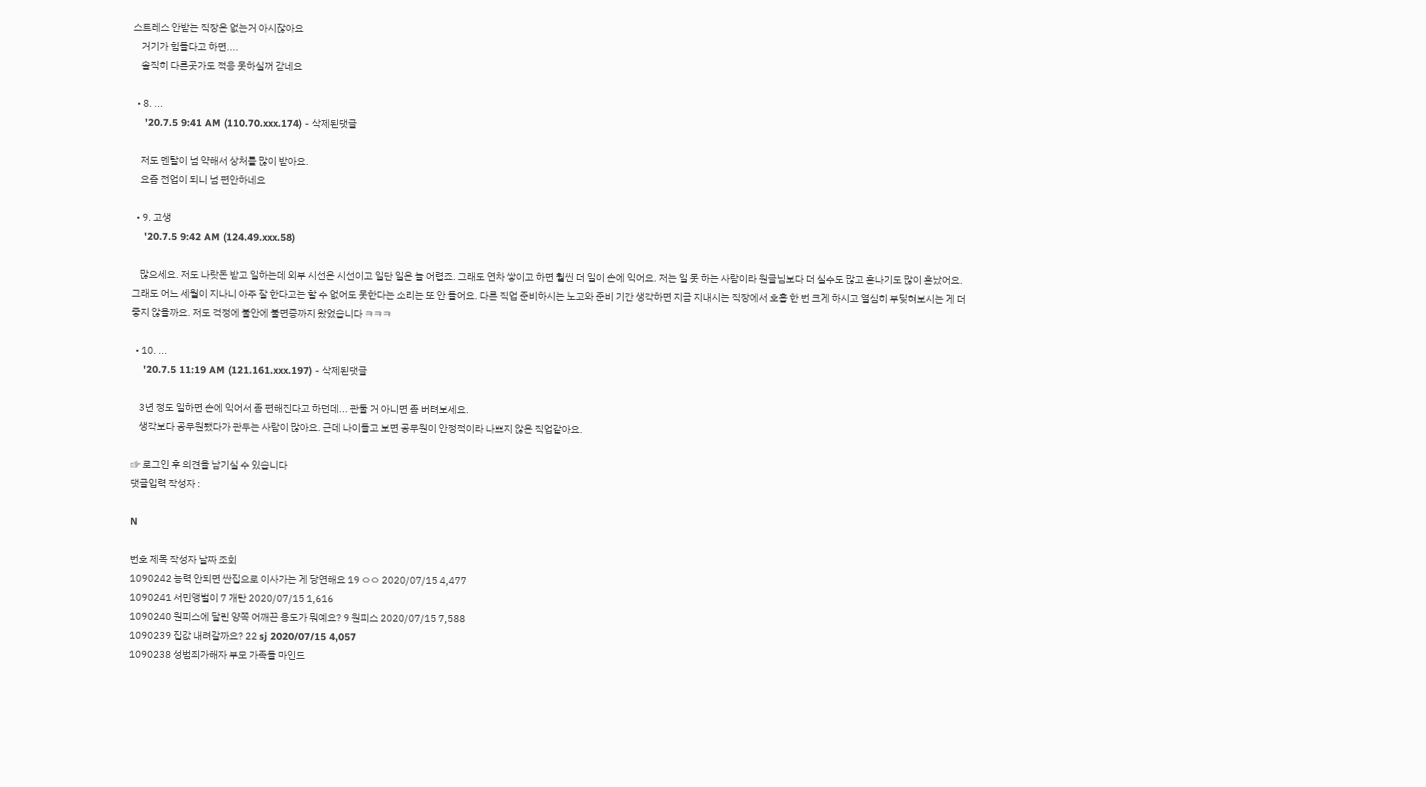스트레스 안받는 직장은 없는거 아시잖아요
    거기가 힘들다고 하면....
    솔직히 다른곳가도 적응 못하실꺼 갇네요

  • 8. ...
    '20.7.5 9:41 AM (110.70.xxx.174) - 삭제된댓글

    저도 멘탈이 넘 약해서 상처를 많이 받아요.
    요즘 전업이 되니 넘 편안하네요

  • 9. 고생
    '20.7.5 9:42 AM (124.49.xxx.58)

    많으세요. 저도 나랏돈 받고 일하는데 외부 시선은 시선이고 일단 일은 늘 어렵죠. 그래도 연차 쌓이고 하면 훨씬 더 일이 손에 익어요. 저는 일 못 하는 사람이라 원글님보다 더 실수도 많고 혼나기도 많이 혼났어요. 그래도 어느 세월이 지나니 아주 잘 한다고는 할 수 없어도 못한다는 소리는 또 안 들어요. 다른 직업 준비하시는 노고와 준비 기간 생각하면 지금 지내시는 직장에서 호흡 한 번 크게 하시고 열심히 부딪혀보시는 게 더 좋지 않을까요. 저도 걱정에 불안에 불면증까지 왔었습니다 ㅋㅋㅋ

  • 10. ...
    '20.7.5 11:19 AM (121.161.xxx.197) - 삭제된댓글

    3년 정도 일하면 손에 익어서 좀 편해진다고 하던데... 관둘 거 아니면 좀 버텨보세요.
    생각보다 공무원됐다가 관두는 사람이 많아요. 근데 나이들고 보면 공무원이 안정적이라 나쁘지 않은 직업같아요.

☞ 로그인 후 의견을 남기실 수 있습니다
댓글입력 작성자 :

N

번호 제목 작성자 날짜 조회
1090242 능력 안되면 싼집으로 이사가는 게 당연해요 19 ㅇㅇ 2020/07/15 4,477
1090241 서민앵벌이 7 개탄 2020/07/15 1,616
1090240 원피스에 달린 양쪽 어깨끈 용도가 뭐예요? 9 원피스 2020/07/15 7,588
1090239 집값 내려갈까요? 22 sj 2020/07/15 4,057
1090238 성범죄가해자 부모 가족들 마인드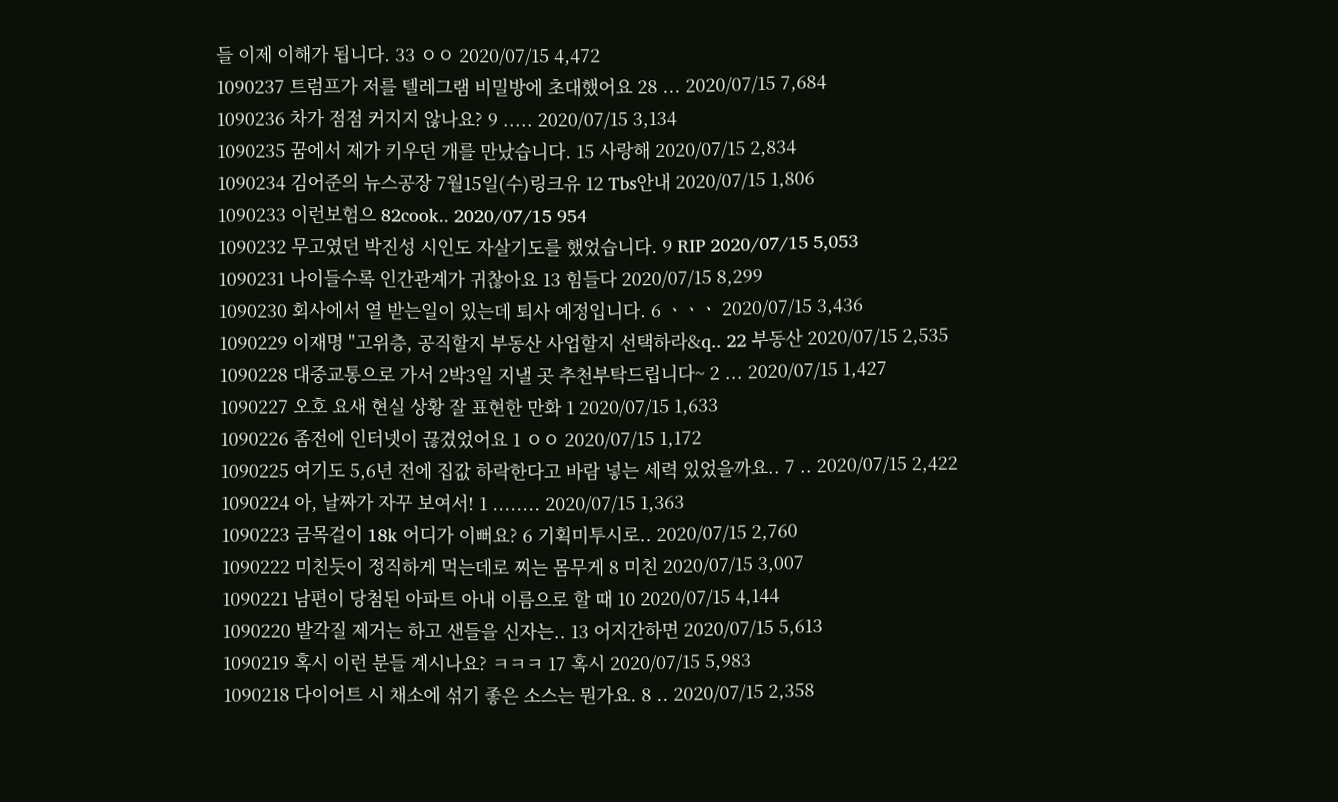들 이제 이해가 됩니다. 33 ㅇㅇ 2020/07/15 4,472
1090237 트럼프가 저를 텔레그램 비밀방에 초대했어요 28 ... 2020/07/15 7,684
1090236 차가 점점 커지지 않나요? 9 ..... 2020/07/15 3,134
1090235 꿈에서 제가 키우던 개를 만났습니다. 15 사랑해 2020/07/15 2,834
1090234 김어준의 뉴스공장 7월15일(수)링크유 12 Tbs안내 2020/07/15 1,806
1090233 이런보험으 82cook.. 2020/07/15 954
1090232 무고였던 박진성 시인도 자살기도를 했었습니다. 9 RIP 2020/07/15 5,053
1090231 나이들수록 인간관계가 귀찮아요 13 힘들다 2020/07/15 8,299
1090230 회사에서 열 받는일이 있는데 퇴사 예정입니다. 6 ㆍㆍㆍ 2020/07/15 3,436
1090229 이재명 "고위층, 공직할지 부동산 사업할지 선택하라&q.. 22 부동산 2020/07/15 2,535
1090228 대중교통으로 가서 2박3일 지낼 곳 추천부탁드립니다~ 2 ... 2020/07/15 1,427
1090227 오호 요새 현실 상황 잘 표현한 만화 1 2020/07/15 1,633
1090226 좀전에 인터넷이 끊겼었어요 1 ㅇㅇ 2020/07/15 1,172
1090225 여기도 5,6년 전에 집값 하락한다고 바람 넣는 세력 있었을까요.. 7 .. 2020/07/15 2,422
1090224 아, 날짜가 자꾸 보여서! 1 ........ 2020/07/15 1,363
1090223 금목걸이 18k 어디가 이뻐요? 6 기획미투시로.. 2020/07/15 2,760
1090222 미친듯이 정직하게 먹는데로 찌는 몸무게 8 미친 2020/07/15 3,007
1090221 남편이 당첨된 아파트 아내 이름으로 할 때 10 2020/07/15 4,144
1090220 발각질 제거는 하고 샌들을 신자는.. 13 어지간하면 2020/07/15 5,613
1090219 혹시 이런 분들 계시나요? ㅋㅋㅋ 17 혹시 2020/07/15 5,983
1090218 다이어트 시 채소에 섞기 좋은 소스는 뭔가요. 8 .. 2020/07/15 2,358